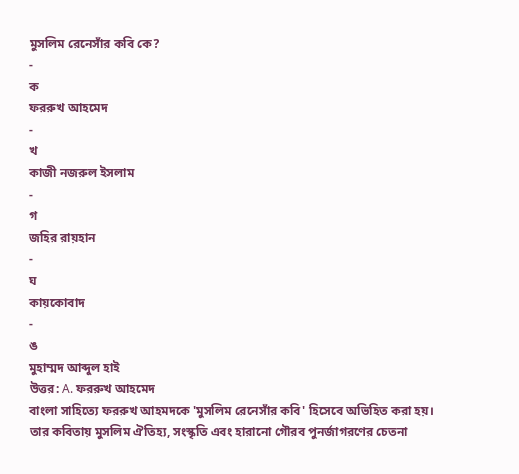মুসলিম রেনেসাঁর কবি কে?
-
ক
ফররুখ আহমেদ
-
খ
কাজী নজরুল ইসলাম
-
গ
জহির রায়হান
-
ঘ
কায়কোবাদ
-
ঙ
মুহাম্মদ আব্দুল হাই
উত্তর: A. ফররুখ আহমেদ
বাংলা সাহিত্যে ফররুখ আহমদকে 'মুসলিম রেনেসাঁর কবি' হিসেবে অভিহিত করা হয়। তার কবিতায় মুসলিম ঐতিহ্য, সংস্কৃতি এবং হারানো গৌরব পুনর্জাগরণের চেতনা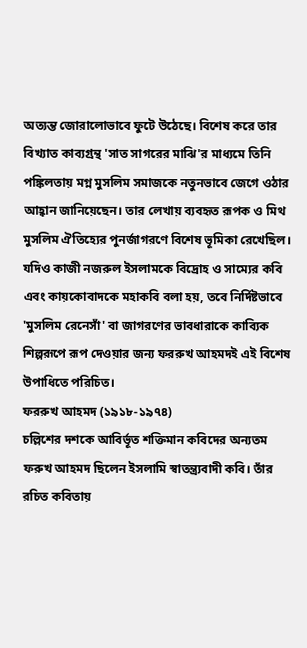অত্যন্ত জোরালোভাবে ফুটে উঠেছে। বিশেষ করে তার বিখ্যাত কাব্যগ্রন্থ 'সাত সাগরের মাঝি'র মাধ্যমে তিনি পঙ্কিলতায় মগ্ন মুসলিম সমাজকে নতুনভাবে জেগে ওঠার আহ্বান জানিয়েছেন। তার লেখায় ব্যবহৃত রূপক ও মিথ মুসলিম ঐতিহ্যের পুনর্জাগরণে বিশেষ ভূমিকা রেখেছিল। যদিও কাজী নজরুল ইসলামকে বিদ্রোহ ও সাম্যের কবি এবং কায়কোবাদকে মহাকবি বলা হয়, তবে নির্দিষ্টভাবে 'মুসলিম রেনেসাঁ' বা জাগরণের ভাবধারাকে কাব্যিক শিল্পরূপে রূপ দেওয়ার জন্য ফররুখ আহমদই এই বিশেষ উপাধিতে পরিচিত।
ফররুখ আহমদ (১৯১৮-১৯৭৪)
চল্লিশের দশকে আবির্ভূত শক্তিমান কবিদের অন্যতম ফরুখ আহমদ ছিলেন ইসলামি স্বাতন্ত্র্যবাদী কবি। তাঁর রচিত কবিতায়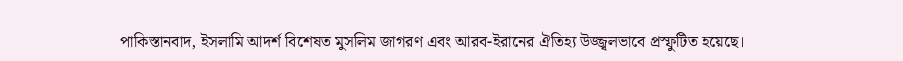পাকিস্তানবাদ, ইসলামি আদর্শ বিশেষত মুসলিম জাগরণ এবং আরব-ইরানের ঐতিহ্য উজ্জ্বলভাবে প্রস্ফুটিত হয়েছে।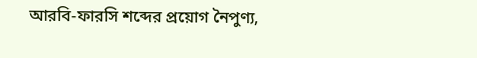আরবি-ফারসি শব্দের প্রয়োগ নৈপুণ্য,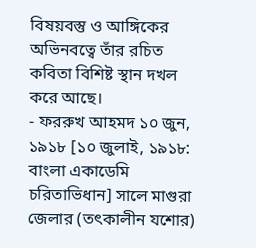বিষয়বস্তু ও আঙ্গিকের অভিনবত্বে তাঁর রচিত কবিতা বিশিষ্ট স্থান দখল করে আছে।
- ফররুখ আহমদ ১০ জুন, ১৯১৮ [১০ জুলাই, ১৯১৮: বাংলা একাডেমি চরিতাভিধান] সালে মাগুরা জেলার (তৎকালীন যশোর)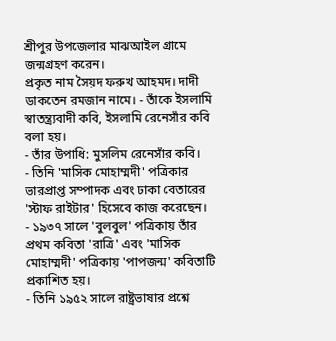শ্রীপুর উপজেলার মাঝআইল গ্রামে জন্মগ্রহণ করেন।
প্রকৃত নাম সৈয়দ ফরুখ আহমদ। দাদী ডাকতেন রমজান নামে। - তাঁকে ইসলামি স্বাতন্ত্র্যবাদী কবি, ইসলামি রেনেসাঁর কবি বলা হয়।
- তাঁর উপাধি: মুসলিম রেনেসাঁর কবি।
- তিনি 'মাসিক মোহাম্মদী' পত্রিকার ভারপ্রাপ্ত সম্পাদক এবং ঢাকা বেতারের 'স্টাফ রাইটার' হিসেবে কাজ করেছেন।
- ১৯৩৭ সালে 'বুলবুল' পত্রিকায় তাঁর প্রথম কবিতা 'রাত্রি' এবং 'মাসিক মোহাম্মদী' পত্রিকায় 'পাপজন্ম' কবিতাটি প্রকাশিত হয়।
- তিনি ১৯৫২ সালে রাষ্ট্রভাষার প্রশ্নে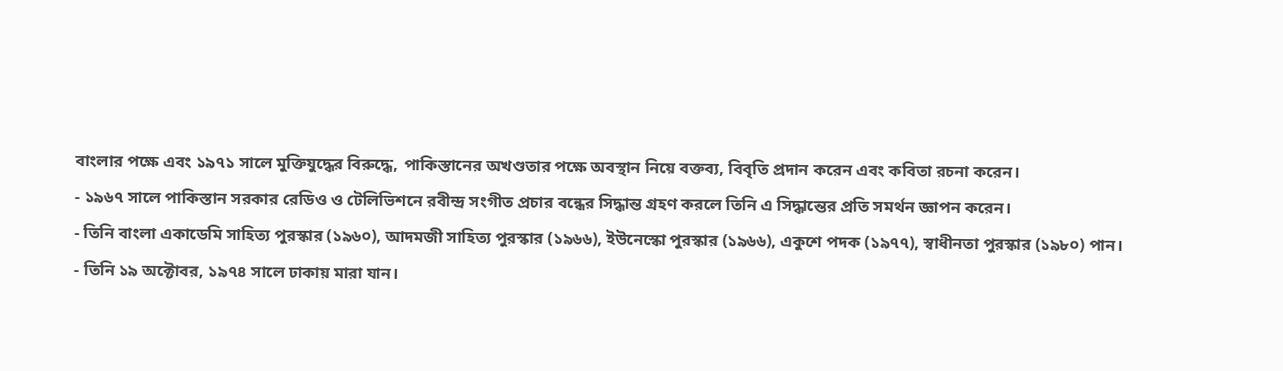বাংলার পক্ষে এবং ১৯৭১ সালে মুক্তিযুদ্ধের বিরুদ্ধে, পাকিস্তানের অখণ্ডতার পক্ষে অবস্থান নিয়ে বক্তব্য, বিবৃতি প্রদান করেন এবং কবিতা রচনা করেন।
- ১৯৬৭ সালে পাকিস্তান সরকার রেডিও ও টেলিভিশনে রবীন্দ্র সংগীত প্রচার বন্ধের সিদ্ধান্ত গ্রহণ করলে তিনি এ সিদ্ধান্তের প্রতি সমর্থন জ্ঞাপন করেন।
- তিনি বাংলা একাডেমি সাহিত্য পুরস্কার (১৯৬০), আদমজী সাহিত্য পুরস্কার (১৯৬৬), ইউনেস্কো পুরস্কার (১৯৬৬), একুশে পদক (১৯৭৭), স্বাধীনতা পুরস্কার (১৯৮০) পান।
- তিনি ১৯ অক্টোবর, ১৯৭৪ সালে ঢাকায় মারা যান।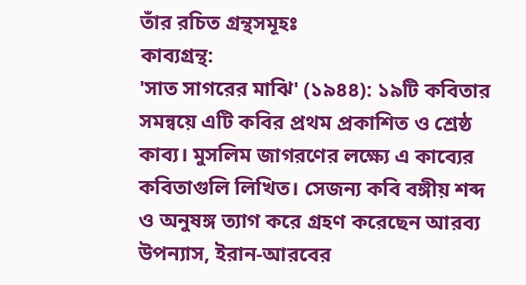তাঁর রচিত গ্রন্থসমূহঃ
কাব্যগ্রন্থ:
'সাত সাগরের মাঝি' (১৯৪৪): ১৯টি কবিতার সমন্বয়ে এটি কবির প্রথম প্রকাশিত ও শ্রেষ্ঠ কাব্য। মুসলিম জাগরণের লক্ষ্যে এ কাব্যের কবিতাগুলি লিখিত। সেজন্য কবি বঙ্গীয় শব্দ ও অনুষঙ্গ ত্যাগ করে গ্রহণ করেছেন আরব্য উপন্যাস, ইরান-আরবের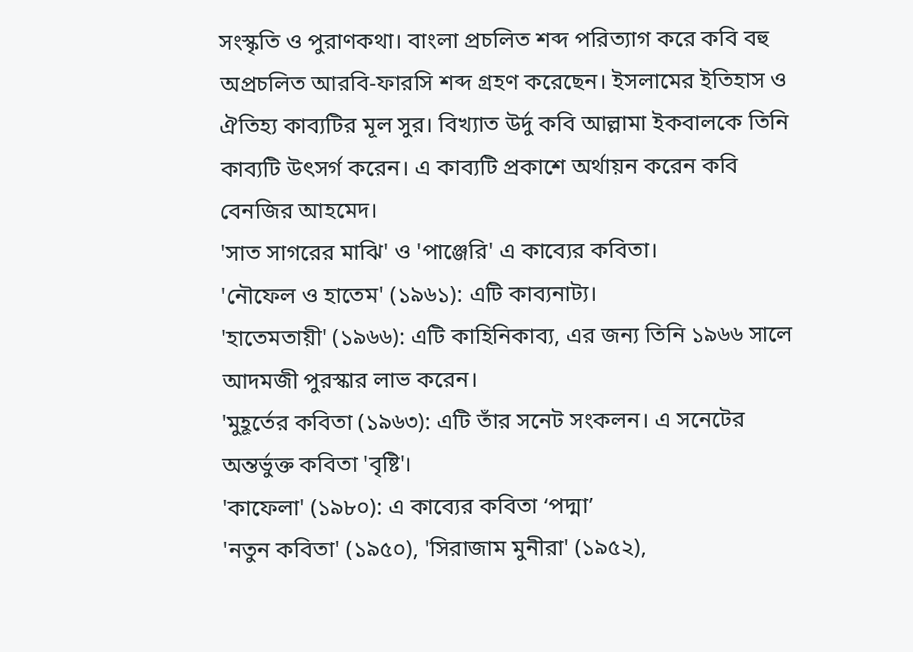সংস্কৃতি ও পুরাণকথা। বাংলা প্রচলিত শব্দ পরিত্যাগ করে কবি বহু অপ্রচলিত আরবি-ফারসি শব্দ গ্রহণ করেছেন। ইসলামের ইতিহাস ও ঐতিহ্য কাব্যটির মূল সুর। বিখ্যাত উর্দু কবি আল্লামা ইকবালকে তিনি কাব্যটি উৎসর্গ করেন। এ কাব্যটি প্রকাশে অর্থায়ন করেন কবি বেনজির আহমেদ।
'সাত সাগরের মাঝি' ও 'পাঞ্জেরি' এ কাব্যের কবিতা।
'নৌফেল ও হাতেম' (১৯৬১): এটি কাব্যনাট্য।
'হাতেমতায়ী' (১৯৬৬): এটি কাহিনিকাব্য, এর জন্য তিনি ১৯৬৬ সালে আদমজী পুরস্কার লাভ করেন।
'মুহূর্তের কবিতা (১৯৬৩): এটি তাঁর সনেট সংকলন। এ সনেটের অন্তর্ভুক্ত কবিতা 'বৃষ্টি'।
'কাফেলা' (১৯৮০): এ কাব্যের কবিতা ‘পদ্মা’
'নতুন কবিতা' (১৯৫০), 'সিরাজাম মুনীরা' (১৯৫২),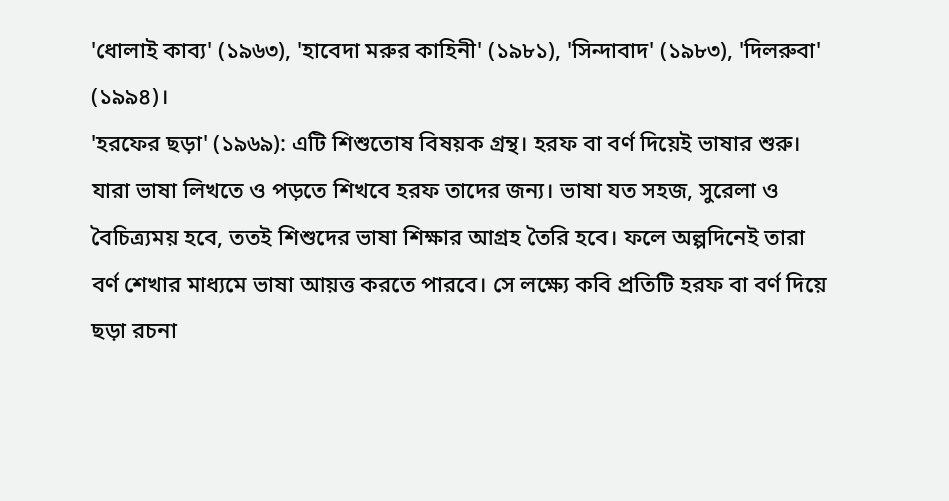'ধোলাই কাব্য' (১৯৬৩), 'হাবেদা মরুর কাহিনী' (১৯৮১), 'সিন্দাবাদ' (১৯৮৩), 'দিলরুবা' (১৯৯৪)।
'হরফের ছড়া' (১৯৬৯): এটি শিশুতোষ বিষয়ক গ্রন্থ। হরফ বা বর্ণ দিয়েই ভাষার শুরু। যারা ভাষা লিখতে ও পড়তে শিখবে হরফ তাদের জন্য। ভাষা যত সহজ, সুরেলা ও বৈচিত্র্যময় হবে, ততই শিশুদের ভাষা শিক্ষার আগ্রহ তৈরি হবে। ফলে অল্পদিনেই তারা বর্ণ শেখার মাধ্যমে ভাষা আয়ত্ত করতে পারবে। সে লক্ষ্যে কবি প্রতিটি হরফ বা বর্ণ দিয়ে ছড়া রচনা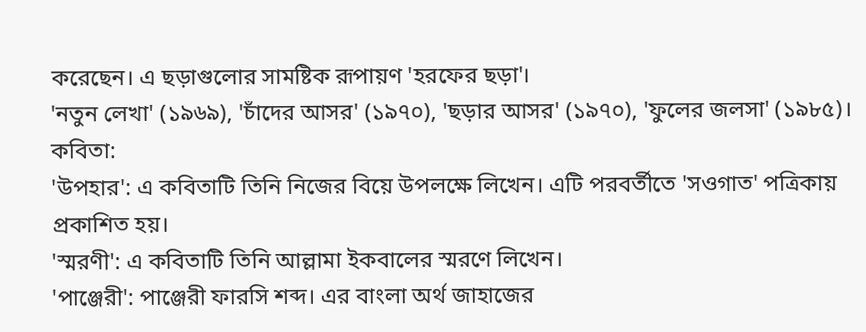করেছেন। এ ছড়াগুলোর সামষ্টিক রূপায়ণ 'হরফের ছড়া'।
'নতুন লেখা' (১৯৬৯), 'চাঁদের আসর' (১৯৭০), 'ছড়ার আসর' (১৯৭০), 'ফুলের জলসা' (১৯৮৫)।
কবিতা:
'উপহার': এ কবিতাটি তিনি নিজের বিয়ে উপলক্ষে লিখেন। এটি পরবর্তীতে 'সওগাত' পত্রিকায় প্রকাশিত হয়।
'স্মরণী': এ কবিতাটি তিনি আল্লামা ইকবালের স্মরণে লিখেন।
'পাঞ্জেরী': পাঞ্জেরী ফারসি শব্দ। এর বাংলা অর্থ জাহাজের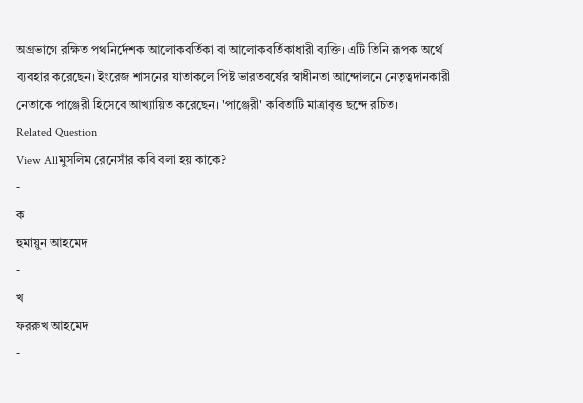অগ্রভাগে রক্ষিত পথনির্দেশক আলোকবর্তিকা বা আলোকবর্তিকাধারী ব্যক্তি। এটি তিনি রূপক অর্থে ব্যবহার করেছেন। ইংরেজ শাসনের যাতাকলে পিষ্ট ভারতবর্ষের স্বাধীনতা আন্দোলনে নেতৃত্বদানকারী নেতাকে পাঞ্জেরী হিসেবে আখ্যায়িত করেছেন। 'পাঞ্জেরী' কবিতাটি মাত্রাবৃত্ত ছন্দে রচিত।
Related Question
View Allমুসলিম রেনেসাঁর কবি বলা হয় কাকে?
-
ক
হুমায়ুন আহমেদ
-
খ
ফররুখ আহমেদ
-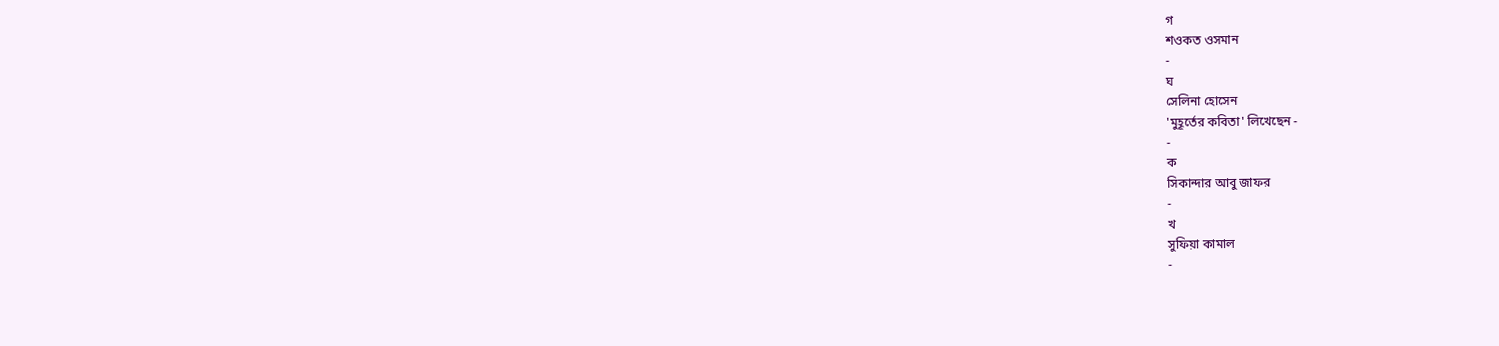গ
শওকত ওসমান
-
ঘ
সেলিনা হোসেন
'মুহূর্তের কবিতা' লিখেছেন -
-
ক
সিকান্দার আবু জাফর
-
খ
সুফিয়া কামাল
-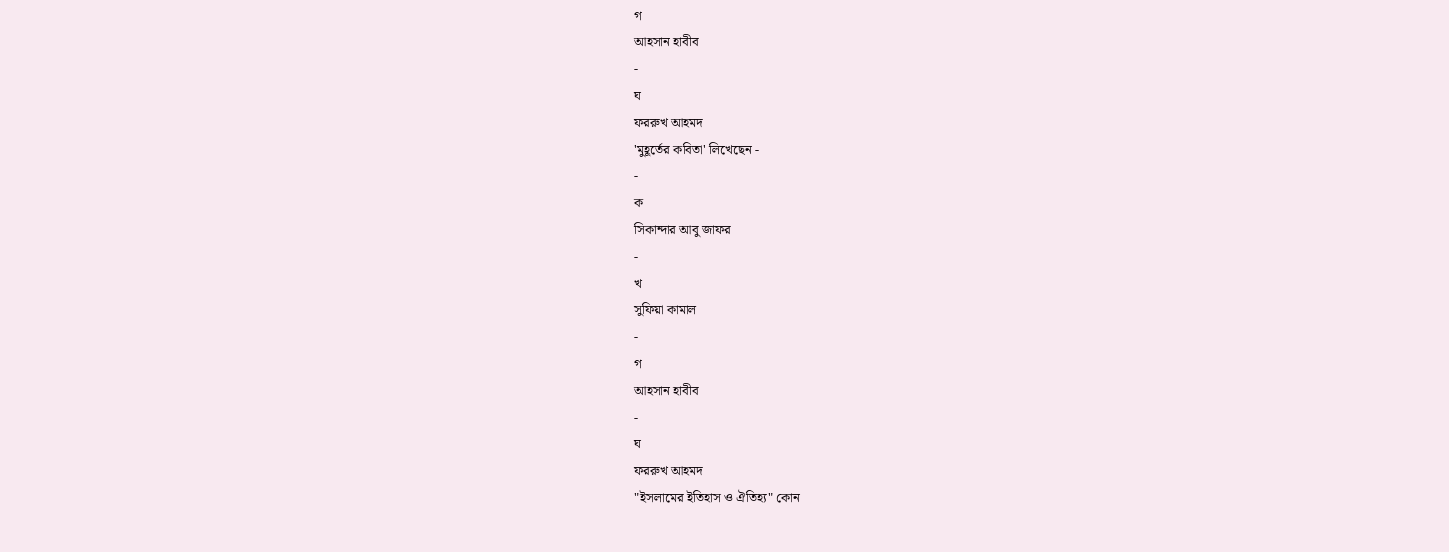গ
আহসান হাবীব
-
ঘ
ফররুখ আহমদ
'মুহূর্তের কবিতা' লিখেছেন -
-
ক
সিকান্দার আবু জাফর
-
খ
সুফিয়া কামাল
-
গ
আহসান হাবীব
-
ঘ
ফররুখ আহমদ
"ইসলামের ইতিহাস ও ঐতিহ্য" কোন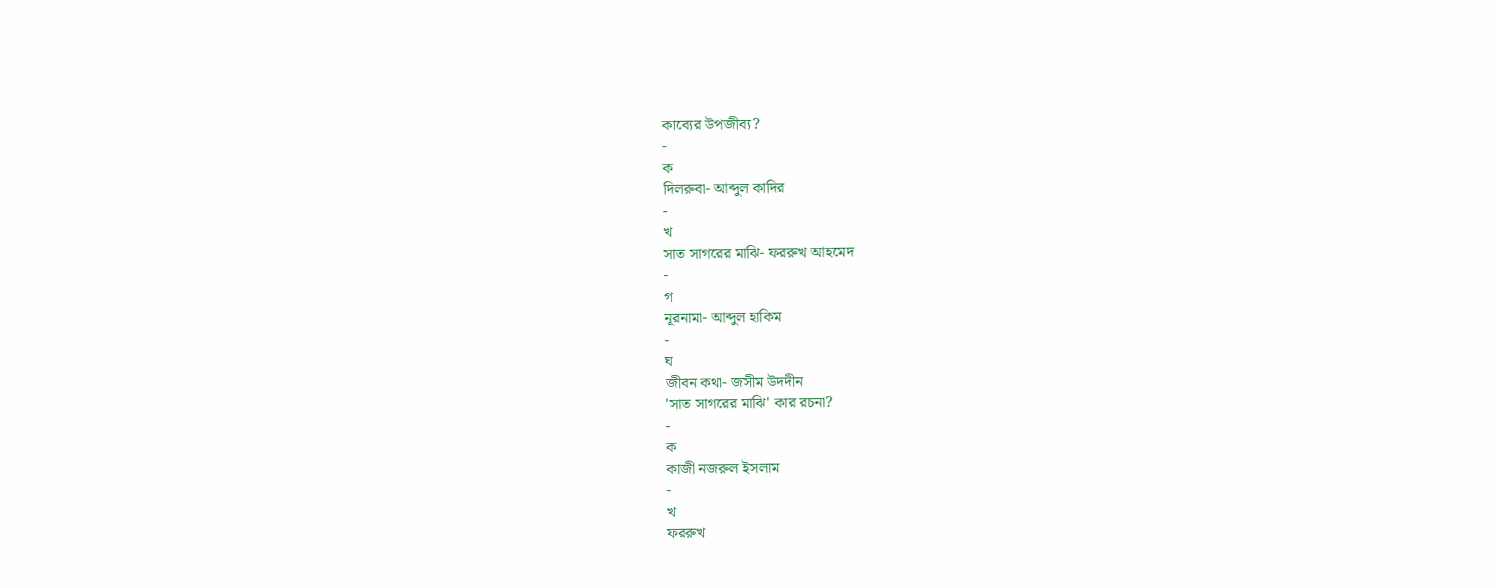কাব্যের উপজীব্য?
-
ক
দিলরুবা- আব্দুল কাদির
-
খ
সাত সাগরের মাঝি- ফররুখ আহমেদ
-
গ
নূরনামা- আব্দুল হাকিম
-
ঘ
জীবন কথা- জসীম উদদীন
'সাত সাগরের মাঝি' কার রচনা?
-
ক
কাজী নজরুল ইসলাম
-
খ
ফররুখ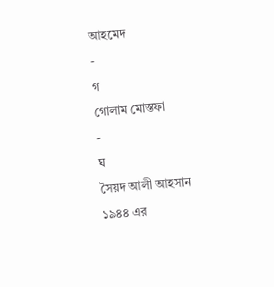আহমেদ
-
গ
গোলাম মোস্তফা
-
ঘ
সৈয়দ আলী আহসান
১৯৪৪ এর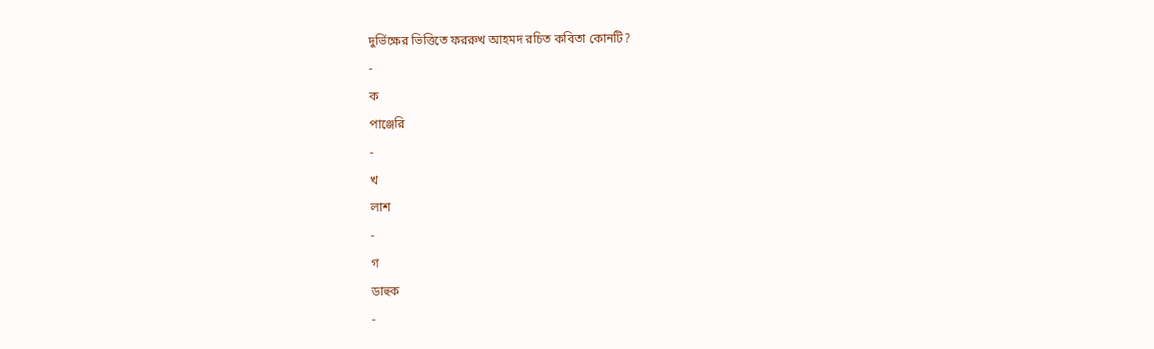দুর্ভিক্ষের ভিত্তিতে ফররুখ আহমদ রচিত কবিতা কোনটি?
-
ক
পাঞ্জেরি
-
খ
লাশ
-
গ
ডাহুক
-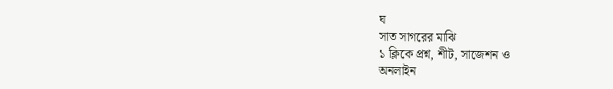ঘ
সাত সাগরের মাঝি
১ ক্লিকে প্রশ্ন, শীট, সাজেশন ও
অনলাইন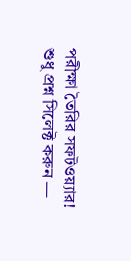পরীক্ষা তৈরির সফটওয়্যার!
শুধু প্রশ্ন সিলেক্ট করুন —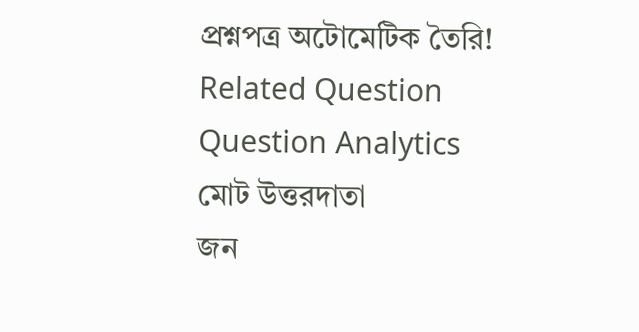প্রশ্নপত্র অটোমেটিক তৈরি!
Related Question
Question Analytics
মোট উত্তরদাতা
জন